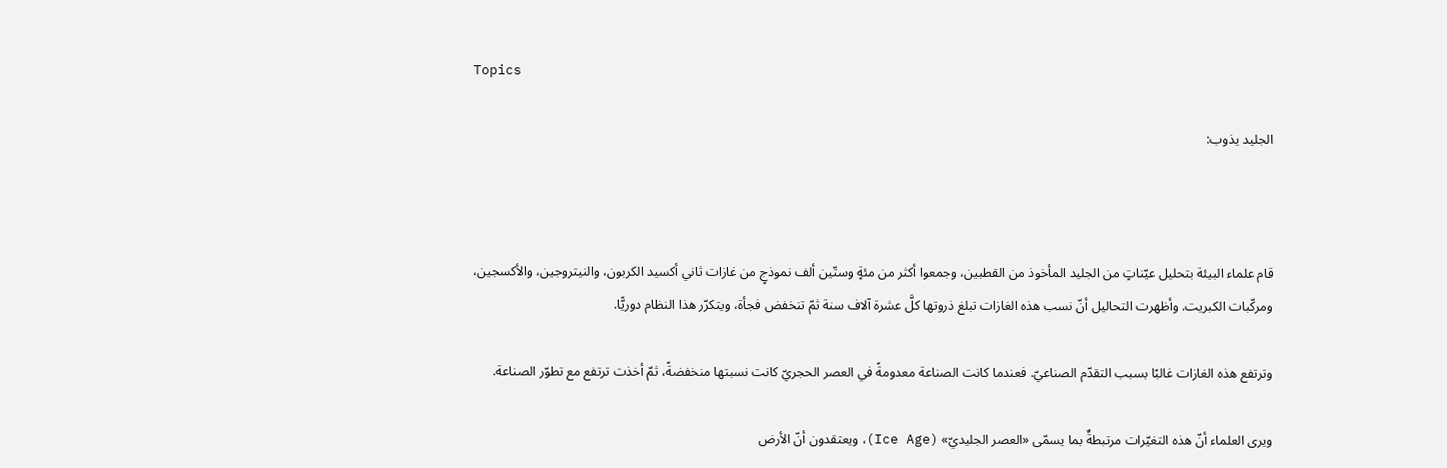Topics

الجليد يذوب:



قام علماء البيئة بتحليل عيّناتٍ من الجليد المأخوذ من القطبين، وجمعوا أكثر من مئةٍ وستّين ألف نموذجٍ من غازات ثاني أكسيد الكربون، والنيتروجين، والأكسجين، ومركّبات الكبريت. وأظهرت التحاليل أنّ نسب هذه الغازات تبلغ ذروتها كلَّ عشرة آلاف سنة ثمّ تنخفض فجأة، ويتكرّر هذا النظام دوريًّا.

وترتفع هذه الغازات غالبًا بسبب التقدّم الصناعيّ. فعندما كانت الصناعة معدومةً في العصر الحجريّ كانت نسبتها منخفضةً، ثمّ أخذت ترتفع مع تطوّر الصناعة.

ويرى العلماء أنّ هذه التغيّرات مرتبطةٌ بما يسمّى «العصر الجليديّ» (Ice Age)، ويعتقدون أنّ الأرض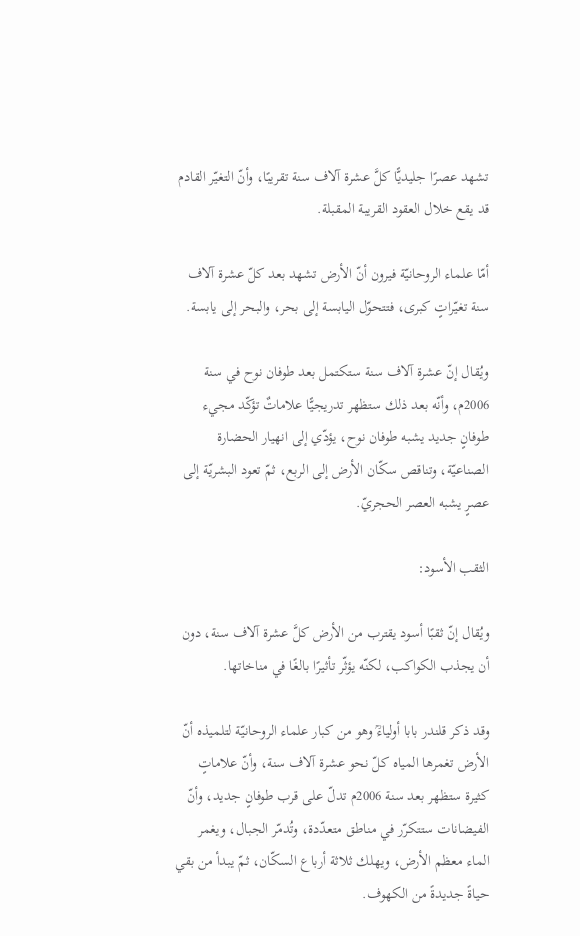تشهد عصرًا جليديًّا كلَّ عشرة آلاف سنة تقريبًا، وأنّ التغيّر القادم قد يقع خلال العقود القريبة المقبلة.

أمّا علماء الروحانيّة فيرون أنّ الأرض تشهد بعد كلّ عشرة آلاف سنة تغيّراتٍ كبرى، فتتحوّل اليابسة إلى بحر، والبحر إلى يابسة.

ويُقال إنّ عشرة آلاف سنة ستكتمل بعد طوفان نوح في سنة 2006م، وأنّه بعد ذلك ستظهر تدريجيًّا علاماتٌ تؤكّد مجيء طوفانٍ جديد يشبه طوفان نوح، يؤدّي إلى انهيار الحضارة الصناعيّة، وتناقص سكّان الأرض إلى الربع، ثمّ تعود البشريّة إلى عصرٍ يشبه العصر الحجريّ.

الثقب الأسود:

ويُقال إنّ ثقبًا أسود يقترب من الأرض كلَّ عشرة آلاف سنة، دون أن يجذب الكواكب، لكنّه يؤثّر تأثيرًا بالغًا في مناخاتها.

وقد ذكر قلندر بابا أولياءؒ وهو من كبار علماء الروحانيّة لتلميذه أنّ الأرض تغمرها المياه كلّ نحو عشرة آلاف سنة، وأنّ علاماتٍ كثيرة ستظهر بعد سنة 2006م تدلّ على قرب طوفانٍ جديد، وأنّ الفيضانات ستتكرّر في مناطق متعدّدة، وتُدمّر الجبال، ويغمر الماء معظم الأرض، ويهلك ثلاثة أرباع السكّان، ثمّ يبدأ من بقي حياةً جديدةً من الكهوف.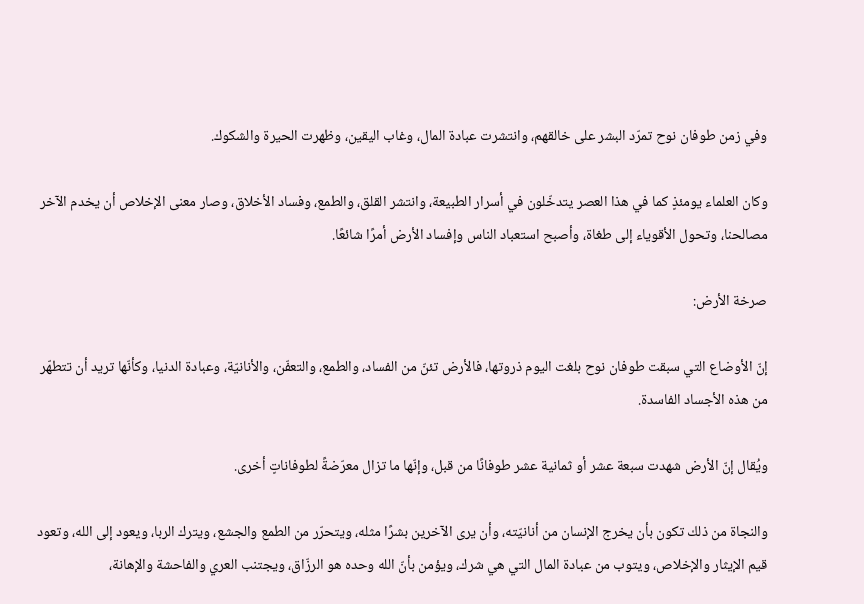وفي زمن طوفان نوح تمرّد البشر على خالقهم، وانتشرت عبادة المال، وغاب اليقين، وظهرت الحيرة والشكوك.

وكان العلماء يومئذٍ كما في هذا العصر يتدخّلون في أسرار الطبيعة، وانتشر القلق، والطمع، وفساد الأخلاق، وصار معنى الإخلاص أن يخدم الآخر مصالحنا، وتحول الأقوياء إلى طغاة، وأصبح استعباد الناس وإفساد الأرض أمرًا شائعًا.

صرخة الأرض:

إنّ الأوضاع التي سبقت طوفان نوح بلغت اليوم ذروتها، فالأرض تئنّ من الفساد، والطمع، والتعفّن، والأنانيّة، وعبادة الدنيا، وكأنّها تريد أن تتطهّر من هذه الأجساد الفاسدة.

ويُقال إنّ الأرض شهدت سبعة عشر أو ثمانية عشر طوفانًا من قبل، وإنّها ما تزال معرّضةً لطوفاناتٍ أخرى.

والنجاة من ذلك تكون بأن يخرج الإنسان من أنانيّته، وأن يرى الآخرين بشرًا مثله، ويتحرّر من الطمع والجشع، ويترك الربا، ويعود إلى الله، وتعود قيم الإيثار والإخلاص، ويتوب من عبادة المال التي هي شرك، ويؤمن بأنّ الله وحده هو الرزّاق، ويجتنب العري والفاحشة والإهانة،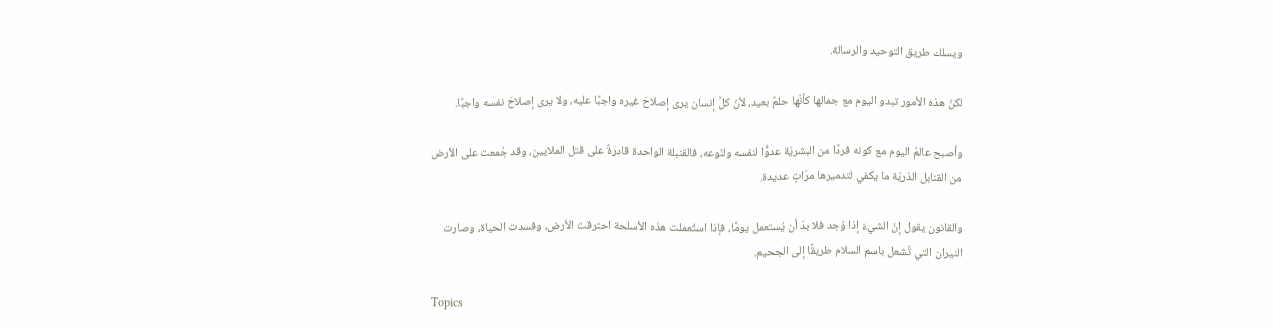ويسلك طريق التوحيد والرسالة.

لكنّ هذه الأمور تبدو اليوم مع جمالها كأنّها حلمٌ بعيد، لأنّ كلَّ إنسان يرى إصلاحَ غيره واجبًا عليه، ولا يرى إصلاحَ نفسه واجبًا.

وأصبح عالمُ اليوم مع كونه فردًا من البشريّة عدوًّا لنفسه ولنَوعه، فالقنبلة الواحدة قادرةٌ على قتل الملايين، وقد جُمعت على الأرض من القنابل الذريّة ما يكفي لتدميرها مرّاتٍ عديدة.

والقانون يقول إنّ الشيءَ إذا وُجد فلا بدّ أن يُستعمل يومًا، فإذا استُعملت هذه الأسلحة احترقت الأرض، وفسدت الحياة، وصارت النيران التي تُشعل باسم السلام طريقًا إلى الجحيم.

Topics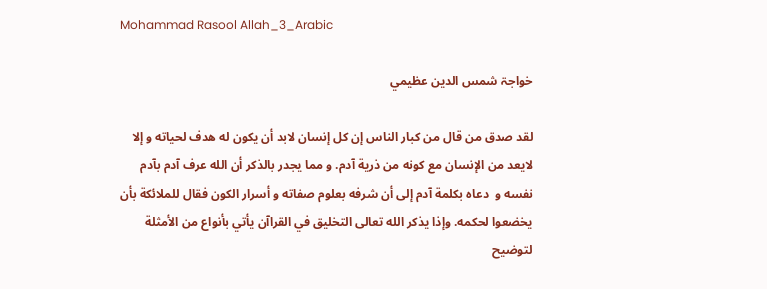Mohammad Rasool Allah_3_Arabic

خواجۃ شمس الدين عظيمي

لقد صدق من قال من كبار الناس إن كل إنسان لابد أن يكون له هدف لحياته و إلا لايعد من الإنسان مع كونه من ذرية آدم. و مما يجدر بالذكر أن الله عرف آدم بآدم نفسه و  دعاه بكلمة آدم إلى أن شرفه بعلوم صفاته و أسرار الكون فقال للملائكة بأن يخضعوا لحكمه. وإذا يذكر الله تعالى التخليق في القراآن يأتي بأنواع من الأمثلة لتوضيح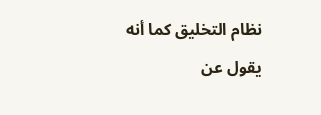نظام التخليق كما أنه يقول عن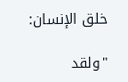خلق الإنسان:

"ولقد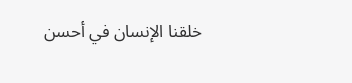خلقنا الإنسان في أحسن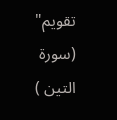تقويم" (سورة التين )